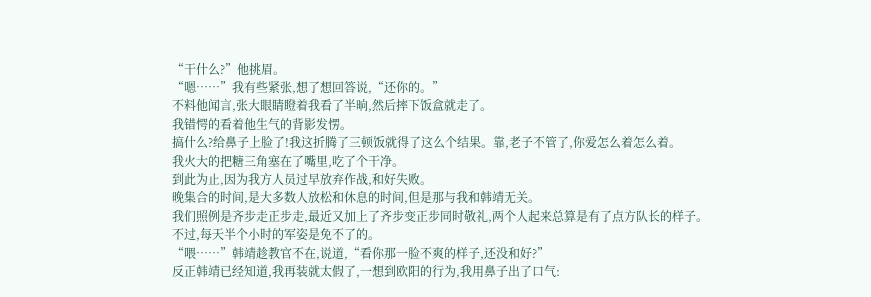“干什么?”他挑眉。
“嗯……”我有些紧张,想了想回答说,“还你的。”
不料他闻言,张大眼睛瞪着我看了半晌,然后摔下饭盒就走了。
我错愕的看着他生气的背影发愣。
搞什么?给鼻子上脸了!我这折腾了三顿饭就得了这么个结果。靠,老子不管了,你爱怎么着怎么着。
我火大的把糖三角塞在了嘴里,吃了个干净。
到此为止,因为我方人员过早放弃作战,和好失败。
晚集合的时间,是大多数人放松和休息的时间,但是那与我和韩靖无关。
我们照例是齐步走正步走,最近又加上了齐步变正步同时敬礼,两个人起来总算是有了点方队长的样子。
不过,每天半个小时的军姿是免不了的。
“喂……”韩靖趁教官不在,说道,“看你那一脸不爽的样子,还没和好?”
反正韩靖已经知道,我再装就太假了,一想到欧阳的行为,我用鼻子出了口气: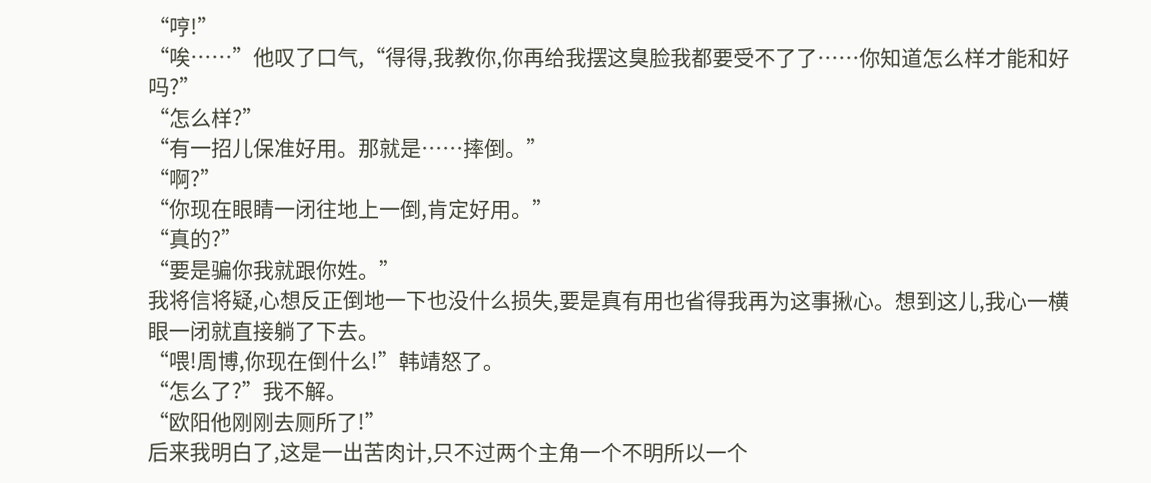“哼!”
“唉……”他叹了口气,“得得,我教你,你再给我摆这臭脸我都要受不了了……你知道怎么样才能和好吗?”
“怎么样?”
“有一招儿保准好用。那就是……摔倒。”
“啊?”
“你现在眼睛一闭往地上一倒,肯定好用。”
“真的?”
“要是骗你我就跟你姓。”
我将信将疑,心想反正倒地一下也没什么损失,要是真有用也省得我再为这事揪心。想到这儿,我心一横眼一闭就直接躺了下去。
“喂!周博,你现在倒什么!”韩靖怒了。
“怎么了?”我不解。
“欧阳他刚刚去厕所了!”
后来我明白了,这是一出苦肉计,只不过两个主角一个不明所以一个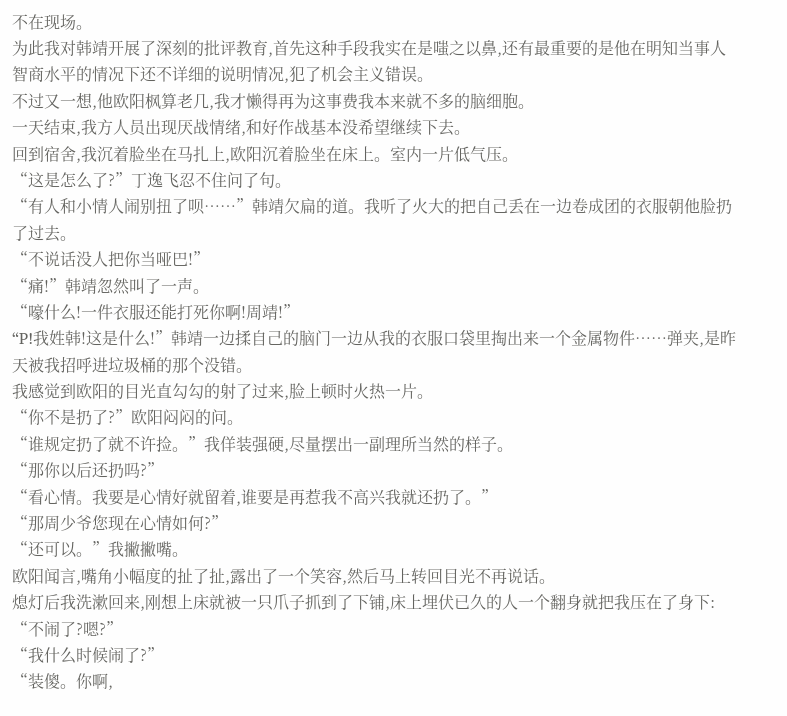不在现场。
为此我对韩靖开展了深刻的批评教育,首先这种手段我实在是嗤之以鼻,还有最重要的是他在明知当事人智商水平的情况下还不详细的说明情况,犯了机会主义错误。
不过又一想,他欧阳枫算老几,我才懒得再为这事费我本来就不多的脑细胞。
一天结束,我方人员出现厌战情绪,和好作战基本没希望继续下去。
回到宿舍,我沉着脸坐在马扎上,欧阳沉着脸坐在床上。室内一片低气压。
“这是怎么了?”丁逸飞忍不住问了句。
“有人和小情人闹别扭了呗……”韩靖欠扁的道。我听了火大的把自己丢在一边卷成团的衣服朝他脸扔了过去。
“不说话没人把你当哑巴!”
“痛!”韩靖忽然叫了一声。
“嚎什么!一件衣服还能打死你啊!周靖!”
“P!我姓韩!这是什么!”韩靖一边揉自己的脑门一边从我的衣服口袋里掏出来一个金属物件……弹夹,是昨天被我招呼进垃圾桶的那个没错。
我感觉到欧阳的目光直勾勾的射了过来,脸上顿时火热一片。
“你不是扔了?”欧阳闷闷的问。
“谁规定扔了就不许捡。”我佯装强硬,尽量摆出一副理所当然的样子。
“那你以后还扔吗?”
“看心情。我要是心情好就留着,谁要是再惹我不高兴我就还扔了。”
“那周少爷您现在心情如何?”
“还可以。”我撇撇嘴。
欧阳闻言,嘴角小幅度的扯了扯,露出了一个笑容,然后马上转回目光不再说话。
熄灯后我洗漱回来,刚想上床就被一只爪子抓到了下铺,床上埋伏已久的人一个翻身就把我压在了身下:
“不闹了?嗯?”
“我什么时候闹了?”
“装傻。你啊,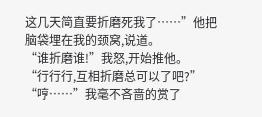这几天简直要折磨死我了……”他把脑袋埋在我的颈窝,说道。
“谁折磨谁!”我怒,开始推他。
“行行行,互相折磨总可以了吧?”
“哼……”我毫不吝啬的赏了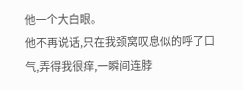他一个大白眼。
他不再说话,只在我颈窝叹息似的呼了口气,弄得我很痒,一瞬间连脖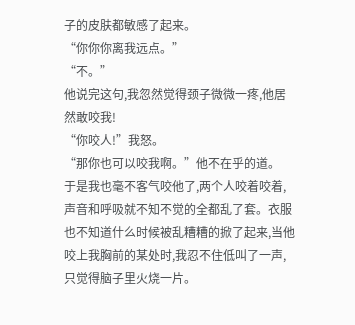子的皮肤都敏感了起来。
“你你你离我远点。”
“不。”
他说完这句,我忽然觉得颈子微微一疼,他居然敢咬我!
“你咬人!”我怒。
“那你也可以咬我啊。”他不在乎的道。
于是我也毫不客气咬他了,两个人咬着咬着,声音和呼吸就不知不觉的全都乱了套。衣服也不知道什么时候被乱糟糟的掀了起来,当他咬上我胸前的某处时,我忍不住低叫了一声,只觉得脑子里火烧一片。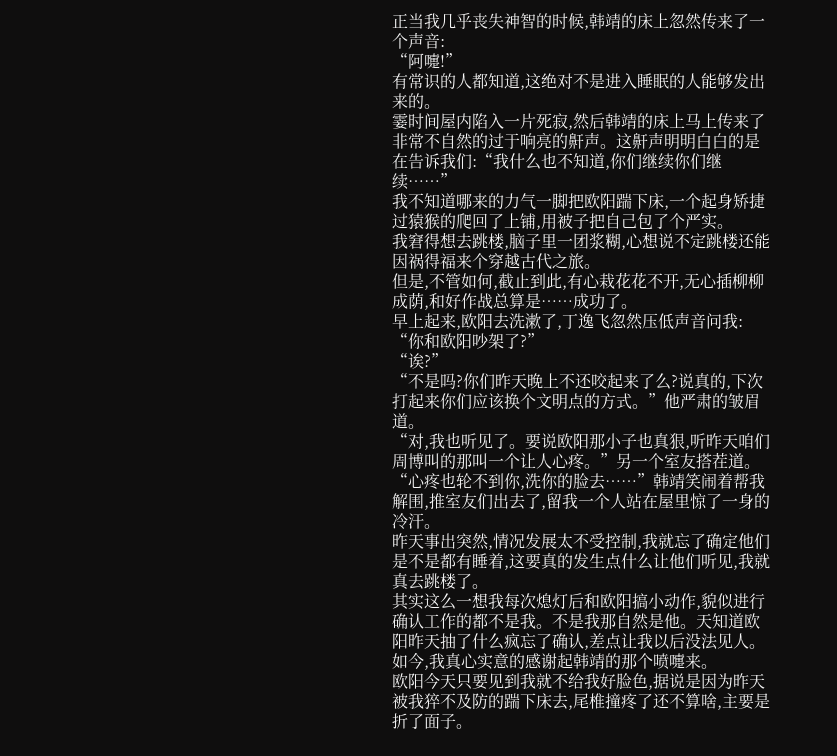正当我几乎丧失神智的时候,韩靖的床上忽然传来了一个声音:
“阿嚏!”
有常识的人都知道,这绝对不是进入睡眠的人能够发出来的。
霎时间屋内陷入一片死寂,然后韩靖的床上马上传来了非常不自然的过于响亮的鼾声。这鼾声明明白白的是在告诉我们:“我什么也不知道,你们继续你们继续……”
我不知道哪来的力气一脚把欧阳踹下床,一个起身矫捷过猿猴的爬回了上铺,用被子把自己包了个严实。
我窘得想去跳楼,脑子里一团浆糊,心想说不定跳楼还能因祸得福来个穿越古代之旅。
但是,不管如何,截止到此,有心栽花花不开,无心插柳柳成荫,和好作战总算是……成功了。
早上起来,欧阳去洗漱了,丁逸飞忽然压低声音问我:
“你和欧阳吵架了?”
“诶?”
“不是吗?你们昨天晚上不还咬起来了么?说真的,下次打起来你们应该换个文明点的方式。”他严肃的皱眉道。
“对,我也听见了。要说欧阳那小子也真狠,听昨天咱们周博叫的那叫一个让人心疼。”另一个室友搭茬道。
“心疼也轮不到你,洗你的脸去……”韩靖笑闹着帮我解围,推室友们出去了,留我一个人站在屋里惊了一身的冷汗。
昨天事出突然,情况发展太不受控制,我就忘了确定他们是不是都有睡着,这要真的发生点什么让他们听见,我就真去跳楼了。
其实这么一想我每次熄灯后和欧阳搞小动作,貌似进行确认工作的都不是我。不是我那自然是他。天知道欧阳昨天抽了什么疯忘了确认,差点让我以后没法见人。
如今,我真心实意的感谢起韩靖的那个喷嚏来。
欧阳今天只要见到我就不给我好脸色,据说是因为昨天被我猝不及防的踹下床去,尾椎撞疼了还不算啥,主要是折了面子。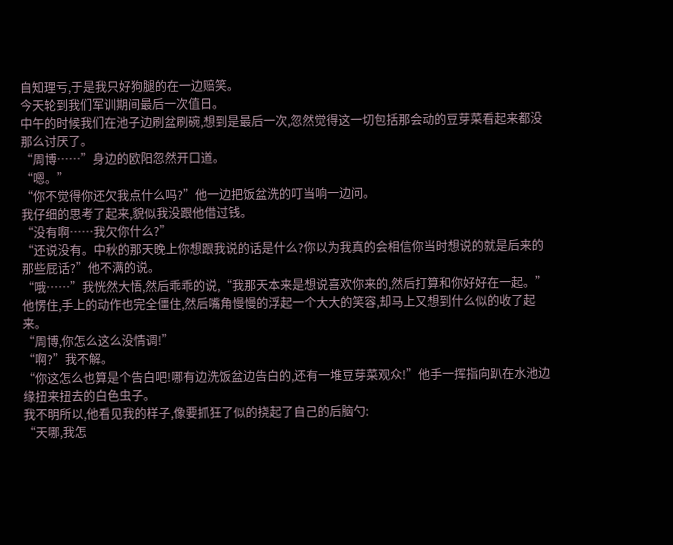自知理亏,于是我只好狗腿的在一边赔笑。
今天轮到我们军训期间最后一次值日。
中午的时候我们在池子边刷盆刷碗,想到是最后一次,忽然觉得这一切包括那会动的豆芽菜看起来都没那么讨厌了。
“周博……”身边的欧阳忽然开口道。
“嗯。”
“你不觉得你还欠我点什么吗?”他一边把饭盆洗的叮当响一边问。
我仔细的思考了起来,貌似我没跟他借过钱。
“没有啊……我欠你什么?”
“还说没有。中秋的那天晚上你想跟我说的话是什么?你以为我真的会相信你当时想说的就是后来的那些屁话?”他不满的说。
“哦……”我恍然大悟,然后乖乖的说,“我那天本来是想说喜欢你来的,然后打算和你好好在一起。”
他愣住,手上的动作也完全僵住,然后嘴角慢慢的浮起一个大大的笑容,却马上又想到什么似的收了起来。
“周博,你怎么这么没情调!”
“啊?”我不解。
“你这怎么也算是个告白吧!哪有边洗饭盆边告白的,还有一堆豆芽菜观众!”他手一挥指向趴在水池边缘扭来扭去的白色虫子。
我不明所以,他看见我的样子,像要抓狂了似的挠起了自己的后脑勺:
“天哪,我怎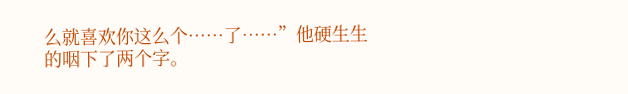么就喜欢你这么个……了……”他硬生生的咽下了两个字。